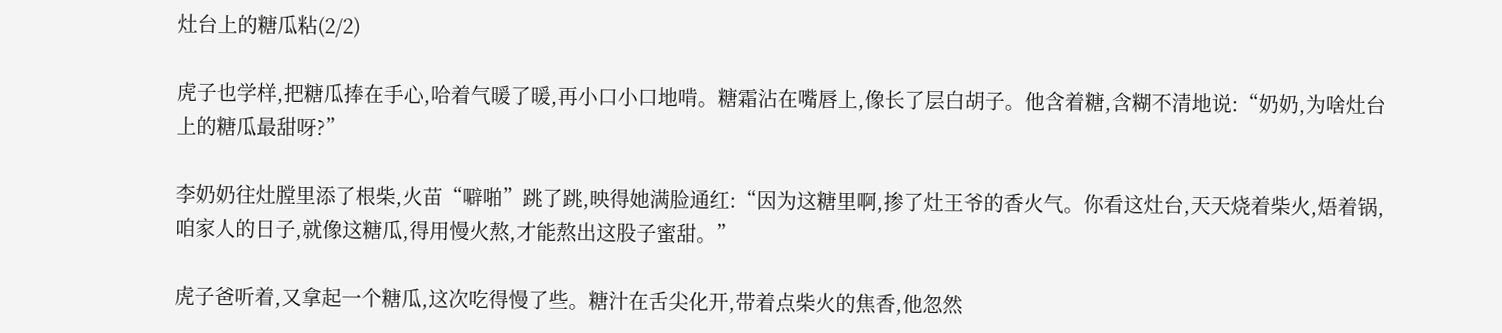灶台上的糖瓜粘(2/2)

虎子也学样,把糖瓜捧在手心,哈着气暖了暖,再小口小口地啃。糖霜沾在嘴唇上,像长了层白胡子。他含着糖,含糊不清地说:“奶奶,为啥灶台上的糖瓜最甜呀?”

李奶奶往灶膛里添了根柴,火苗“噼啪”跳了跳,映得她满脸通红:“因为这糖里啊,掺了灶王爷的香火气。你看这灶台,天天烧着柴火,焐着锅,咱家人的日子,就像这糖瓜,得用慢火熬,才能熬出这股子蜜甜。”

虎子爸听着,又拿起一个糖瓜,这次吃得慢了些。糖汁在舌尖化开,带着点柴火的焦香,他忽然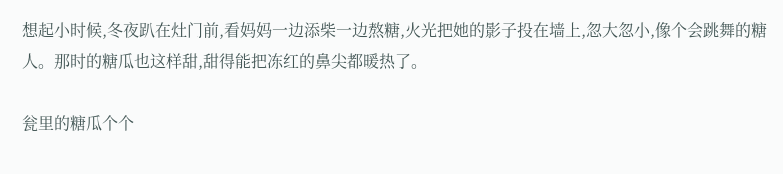想起小时候,冬夜趴在灶门前,看妈妈一边添柴一边熬糖,火光把她的影子投在墙上,忽大忽小,像个会跳舞的糖人。那时的糖瓜也这样甜,甜得能把冻红的鼻尖都暖热了。

瓮里的糖瓜个个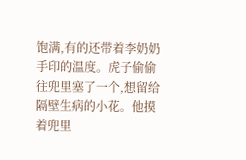饱满,有的还带着李奶奶手印的温度。虎子偷偷往兜里塞了一个,想留给隔壁生病的小花。他摸着兜里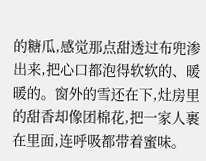的糖瓜,感觉那点甜透过布兜渗出来,把心口都泡得软软的、暖暖的。窗外的雪还在下,灶房里的甜香却像团棉花,把一家人裹在里面,连呼吸都带着蜜味。